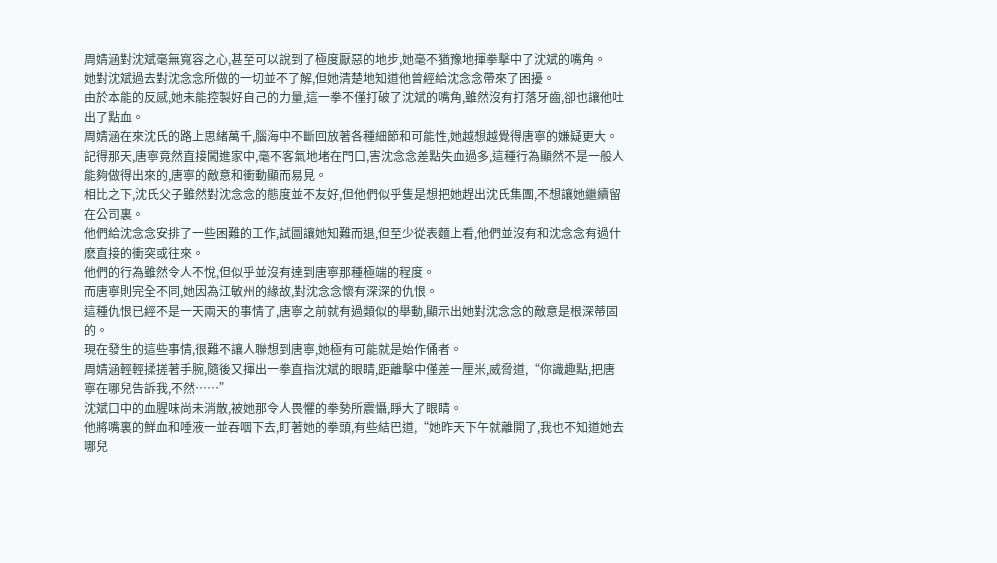周婧涵對沈斌毫無寬容之心,甚至可以說到了極度厭惡的地步,她毫不猶豫地揮拳擊中了沈斌的嘴角。
她對沈斌過去對沈念念所做的一切並不了解,但她清楚地知道他曾經給沈念念帶來了困擾。
由於本能的反感,她未能控製好自己的力量,這一拳不僅打破了沈斌的嘴角,雖然沒有打落牙齒,卻也讓他吐出了點血。
周婧涵在來沈氏的路上思緒萬千,腦海中不斷回放著各種細節和可能性,她越想越覺得唐寧的嫌疑更大。
記得那天,唐寧竟然直接闖進家中,毫不客氣地堵在門口,害沈念念差點失血過多,這種行為顯然不是一般人能夠做得出來的,唐寧的敵意和衝動顯而易見。
相比之下,沈氏父子雖然對沈念念的態度並不友好,但他們似乎隻是想把她趕出沈氏集團,不想讓她繼續留在公司裏。
他們給沈念念安排了一些困難的工作,試圖讓她知難而退,但至少從表麵上看,他們並沒有和沈念念有過什麽直接的衝突或往來。
他們的行為雖然令人不悅,但似乎並沒有達到唐寧那種極端的程度。
而唐寧則完全不同,她因為江敏州的緣故,對沈念念懷有深深的仇恨。
這種仇恨已經不是一天兩天的事情了,唐寧之前就有過類似的舉動,顯示出她對沈念念的敵意是根深蒂固的。
現在發生的這些事情,很難不讓人聯想到唐寧,她極有可能就是始作俑者。
周婧涵輕輕揉搓著手腕,隨後又揮出一拳直指沈斌的眼睛,距離擊中僅差一厘米,威脅道,“你識趣點,把唐寧在哪兒告訴我,不然……”
沈斌口中的血腥味尚未消散,被她那令人畏懼的拳勢所震懾,睜大了眼睛。
他將嘴裏的鮮血和唾液一並吞咽下去,盯著她的拳頭,有些結巴道,“她昨天下午就離開了,我也不知道她去哪兒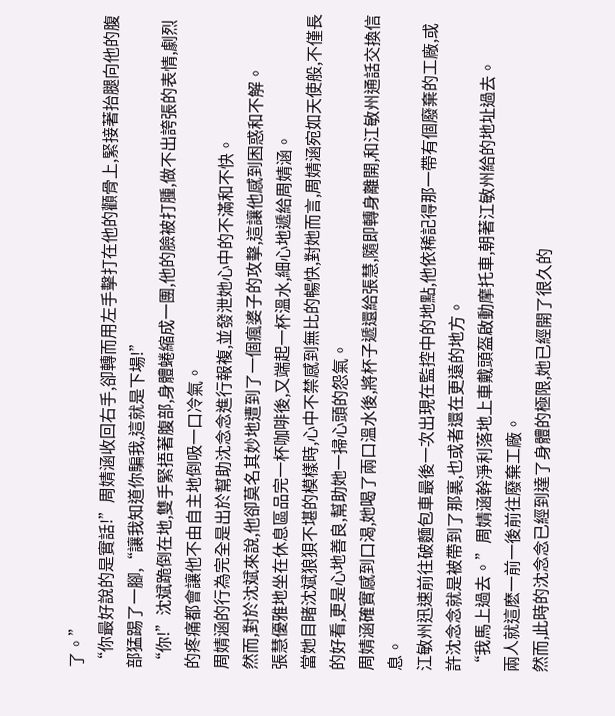了。”
“你最好說的是實話!”周婧涵收回右手,卻轉而用左手擊打在他的顴骨上,緊接著抬腿向他的腹部猛踢了一腳,“讓我知道你騙我,這就是下場!”
“你!”沈斌跪倒在地,雙手緊捂著腹部,身體蜷縮成一團,他的臉被打腫,做不出誇張的表情,劇烈的疼痛都會讓他不由自主地倒吸一口冷氣。
周婧涵的行為完全是出於幫助沈念念進行報複,並發泄她心中的不滿和不快。
然而,對於沈斌來說,他卻莫名其妙地遭到了一個瘋婆子的攻擊,這讓他感到困惑和不解。
張慧優雅地坐在休息區品完一杯咖啡後,又端起一杯溫水,細心地遞給周婧涵。
當她目睹沈斌狼狽不堪的模樣時,心中不禁感到無比的暢快,對她而言,周婧涵宛如天使般,不僅長的好看,更是心地善良,幫助她一掃心頭的怨氣。
周婧涵確實感到口渴,她喝了兩口溫水後,將杯子遞還給張慧,隨即轉身離開,和江敏州通話交換信息。
江敏州迅速前往破麵包車最後一次出現在監控中的地點,他依稀記得那一帶有個廢棄的工廠,或許沈念念就是被帶到了那裏,也或者還在更遠的地方。
“我馬上過去。”周婧涵幹淨利落地上車戴頭盔啟動摩托車,朝著江敏州給的地址過去。
兩人就這麽一前一後前往廢棄工廠。
然而,此時的沈念念已經到達了身體的極限,她已經開了很久的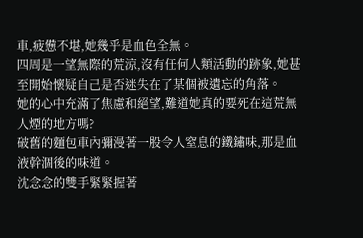車,疲憊不堪,她幾乎是血色全無。
四周是一望無際的荒涼,沒有任何人類活動的跡象,她甚至開始懷疑自己是否迷失在了某個被遺忘的角落。
她的心中充滿了焦慮和絕望,難道她真的要死在這荒無人煙的地方嗎?
破舊的麵包車內彌漫著一股令人窒息的鐵鏽味,那是血液幹涸後的味道。
沈念念的雙手緊緊握著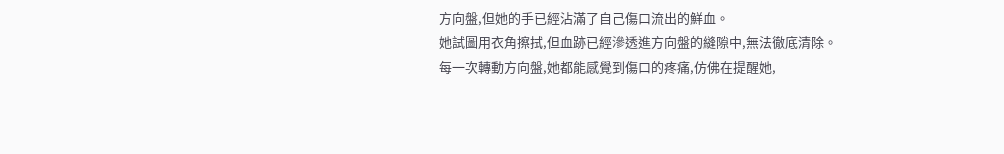方向盤,但她的手已經沾滿了自己傷口流出的鮮血。
她試圖用衣角擦拭,但血跡已經滲透進方向盤的縫隙中,無法徹底清除。
每一次轉動方向盤,她都能感覺到傷口的疼痛,仿佛在提醒她,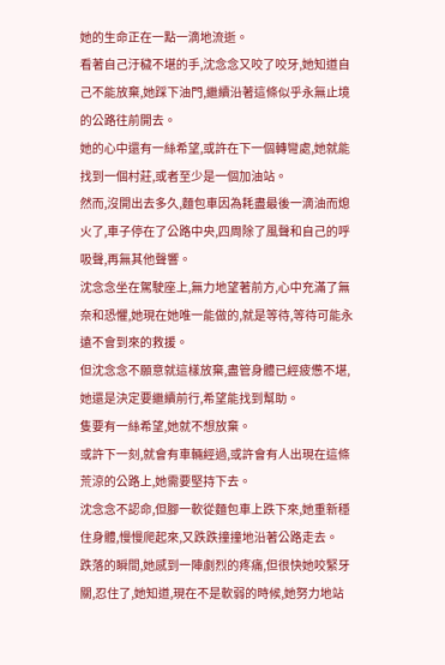她的生命正在一點一滴地流逝。
看著自己汙穢不堪的手,沈念念又咬了咬牙,她知道自己不能放棄,她踩下油門,繼續沿著這條似乎永無止境的公路往前開去。
她的心中還有一絲希望,或許在下一個轉彎處,她就能找到一個村莊,或者至少是一個加油站。
然而,沒開出去多久,麵包車因為耗盡最後一滴油而熄火了,車子停在了公路中央,四周除了風聲和自己的呼吸聲,再無其他聲響。
沈念念坐在駕駛座上,無力地望著前方,心中充滿了無奈和恐懼,她現在她唯一能做的,就是等待,等待可能永遠不會到來的救援。
但沈念念不願意就這樣放棄,盡管身體已經疲憊不堪,她還是決定要繼續前行,希望能找到幫助。
隻要有一絲希望,她就不想放棄。
或許下一刻,就會有車輛經過,或許會有人出現在這條荒涼的公路上,她需要堅持下去。
沈念念不認命,但腳一軟從麵包車上跌下來,她重新穩住身體,慢慢爬起來,又跌跌撞撞地沿著公路走去。
跌落的瞬間,她感到一陣劇烈的疼痛,但很快她咬緊牙關,忍住了,她知道,現在不是軟弱的時候,她努力地站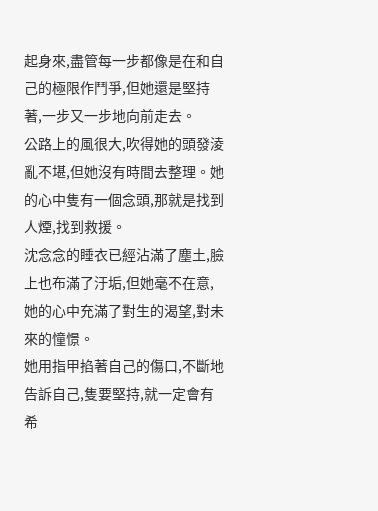起身來,盡管每一步都像是在和自己的極限作鬥爭,但她還是堅持著,一步又一步地向前走去。
公路上的風很大,吹得她的頭發淩亂不堪,但她沒有時間去整理。她的心中隻有一個念頭,那就是找到人煙,找到救援。
沈念念的睡衣已經沾滿了塵土,臉上也布滿了汙垢,但她毫不在意,她的心中充滿了對生的渴望,對未來的憧憬。
她用指甲掐著自己的傷口,不斷地告訴自己,隻要堅持,就一定會有希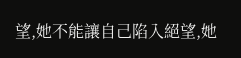望,她不能讓自己陷入絕望,她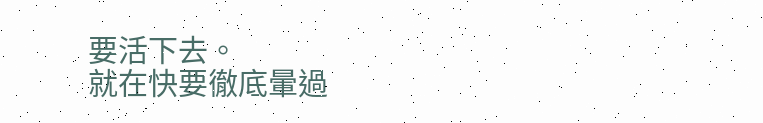要活下去。
就在快要徹底暈過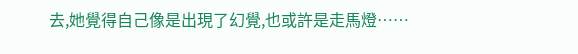去,她覺得自己像是出現了幻覺,也或許是走馬燈……